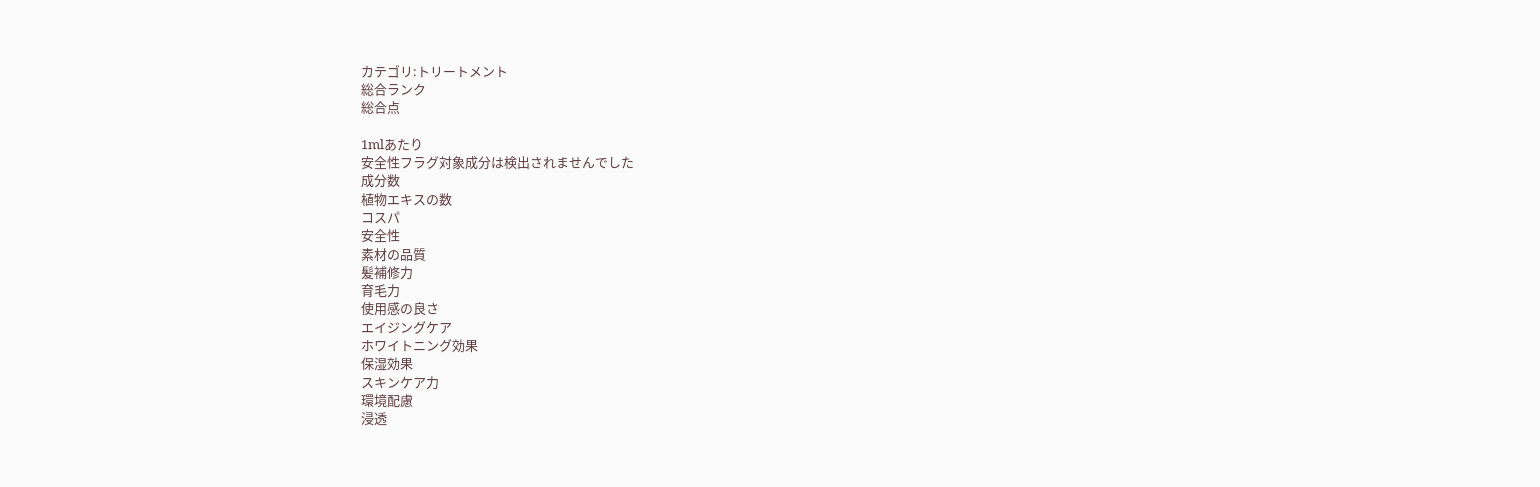カテゴリ:トリートメント
総合ランク
総合点

1mlあたり
安全性フラグ対象成分は検出されませんでした
成分数
植物エキスの数
コスパ
安全性
素材の品質
髪補修力
育毛力
使用感の良さ
エイジングケア
ホワイトニング効果
保湿効果
スキンケア力
環境配慮
浸透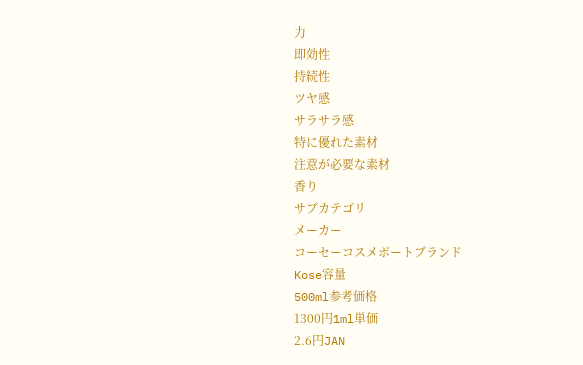力
即効性
持続性
ツヤ感
サラサラ感
特に優れた素材
注意が必要な素材
香り
サブカテゴリ
メーカー
コーセーコスメポートブランド
Kose容量
500ml参考価格
1300円1ml単価
2.6円JAN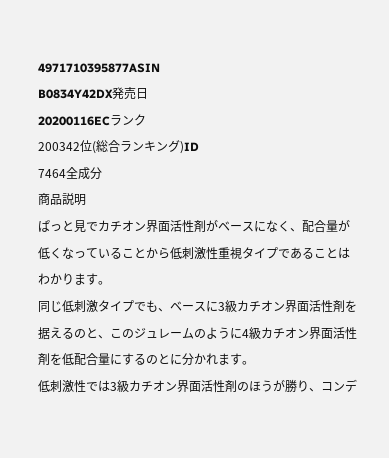4971710395877ASIN
B0834Y42DX発売日
20200116ECランク
200342位(総合ランキング)ID
7464全成分
商品説明
ぱっと見でカチオン界面活性剤がベースになく、配合量が低くなっていることから低刺激性重視タイプであることはわかります。
同じ低刺激タイプでも、ベースに3級カチオン界面活性剤を据えるのと、このジュレームのように4級カチオン界面活性剤を低配合量にするのとに分かれます。
低刺激性では3級カチオン界面活性剤のほうが勝り、コンデ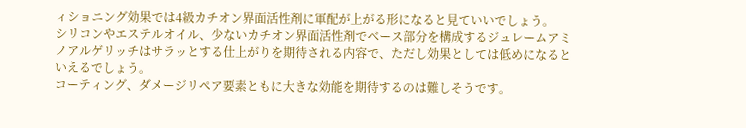ィショニング効果では4級カチオン界面活性剤に軍配が上がる形になると見ていいでしょう。
シリコンやエステルオイル、少ないカチオン界面活性剤でベース部分を構成するジュレームアミノアルゲリッチはサラッとする仕上がりを期待される内容で、ただし効果としては低めになるといえるでしょう。
コーティング、ダメージリペア要素ともに大きな効能を期待するのは難しそうです。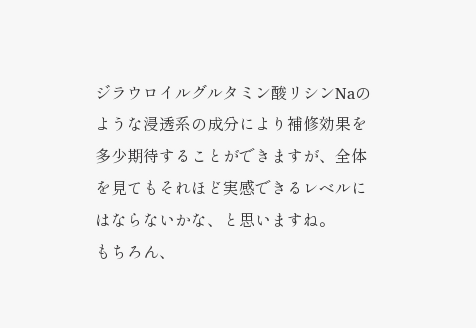ジラウロイルグルタミン酸リシンNaのような浸透系の成分により補修効果を多少期待することができますが、全体を見てもそれほど実感できるレベルにはならないかな、と思いますね。
もちろん、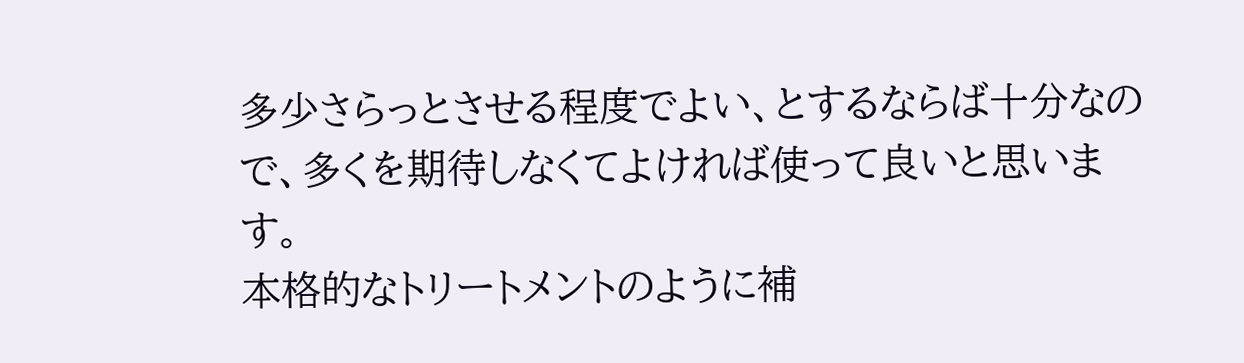多少さらっとさせる程度でよい、とするならば十分なので、多くを期待しなくてよければ使って良いと思います。
本格的なトリートメントのように補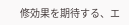修効果を期待する、エ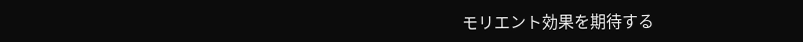モリエント効果を期待する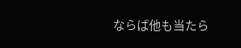ならば他も当たら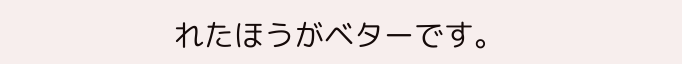れたほうがベターです。